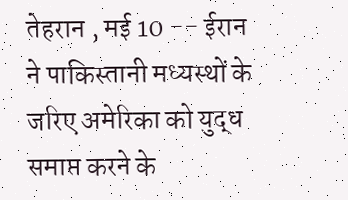तेहरान , मई 10 -- ईरान ने पाकिस्तानी मध्यस्थों के जरिए अमेरिका को युद्ध समाप्त करने के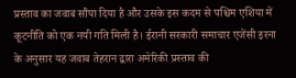प्रस्ताव का जवाब सौंपा दिया है और उसके इस कदम से पश्चिम एशिया में कूटनीति को एक नयी गति मिली है। ईरानी सरकारी समाचार एजेंसी इरना के अनुसार यह जवाब तेहरान द्वारा अमेरिकी प्रस्ताव की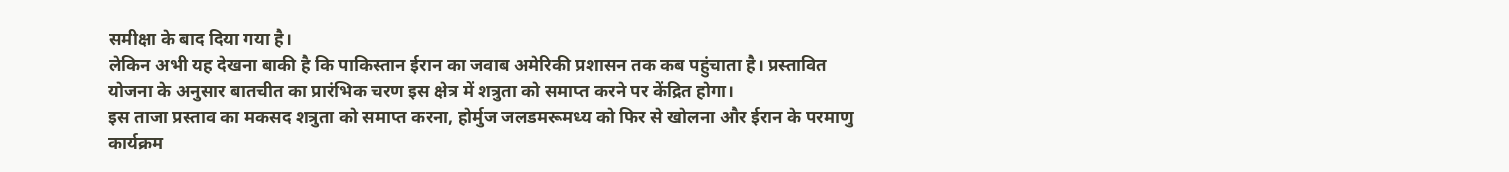समीक्षा के बाद दिया गया है।
लेकिन अभी यह देखना बाकी है कि पाकिस्तान ईरान का जवाब अमेरिकी प्रशासन तक कब पहुंचाता है। प्रस्तावित योजना के अनुसार बातचीत का प्रारंभिक चरण इस क्षेत्र में शत्रुता को समाप्त करने पर केंद्रित होगा।
इस ताजा प्रस्ताव का मकसद शत्रुता को समाप्त करना, होर्मुज जलडमरूमध्य को फिर से खोलना और ईरान के परमाणु कार्यक्रम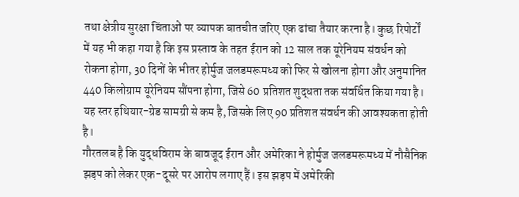तथा क्षेत्रीय सुरक्षा चिंताओं पर व्यापक बातचीत जरिए एक ढांचा तैयार करना है। कुछ रिपोर्टों में यह भी कहा गया है कि इस प्रस्ताव के तहत ईरान को 12 साल तक यूरेनियम संवर्धन को रोकना होगा, 30 दिनों के भीतर होर्मुज जलडमरूमध्य को फिर से खोलना होगा और अनुमानित 440 किलोग्राम यूरेनियम सौंपना होगा, जिसे 60 प्रतिशत शुद्धता तक संवर्धित किया गया है। यह स्तर हथियार-ग्रेड सामग्री से कम है, जिसके लिए 90 प्रतिशत संवर्धन की आवश्यकता होती है।
गौरतलब है कि युद्धविराम के बावजूद ईरान और अमेरिका ने होर्मुज जलडमरूमध्य में नौसैनिक झड़प को लेकर एक-दूसरे पर आरोप लगाए हैं। इस झड़प में अमेरिकी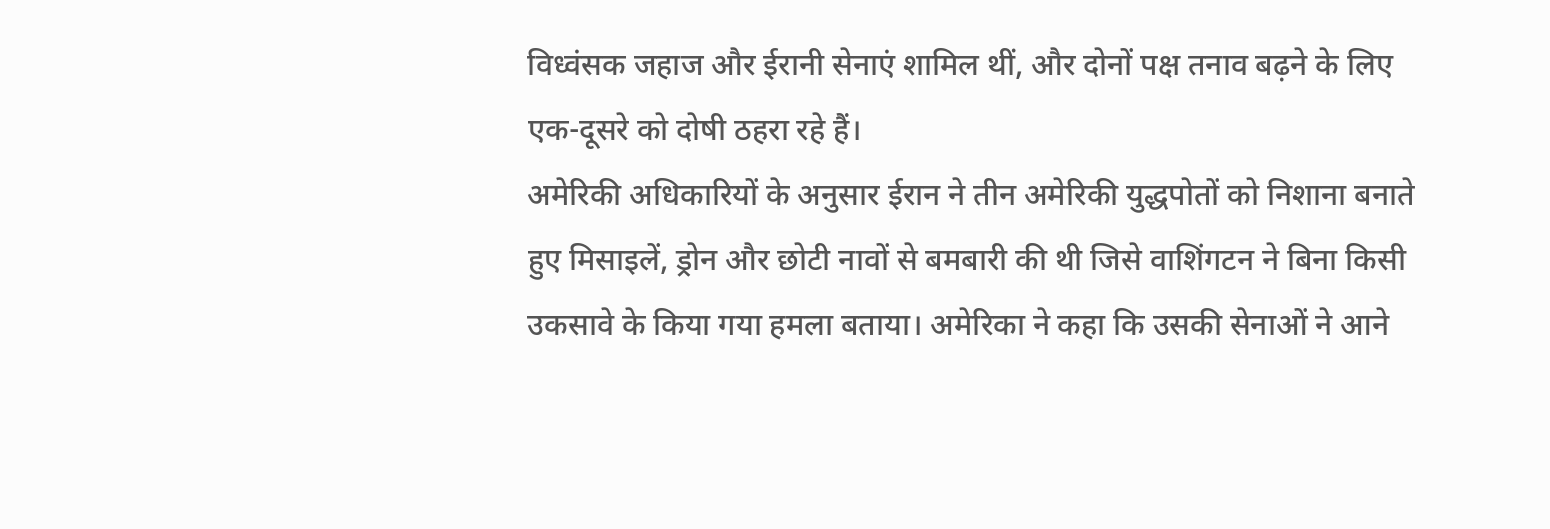विध्वंसक जहाज और ईरानी सेनाएं शामिल थीं, और दोनों पक्ष तनाव बढ़ने के लिए एक-दूसरे को दोषी ठहरा रहे हैं।
अमेरिकी अधिकारियों के अनुसार ईरान ने तीन अमेरिकी युद्धपोतों को निशाना बनाते हुए मिसाइलें, ड्रोन और छोटी नावों से बमबारी की थी जिसे वाशिंगटन ने बिना किसी उकसावे के किया गया हमला बताया। अमेरिका ने कहा कि उसकी सेनाओं ने आने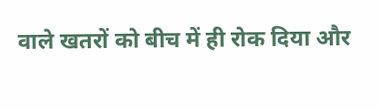वाले खतरों को बीच में ही रोक दिया और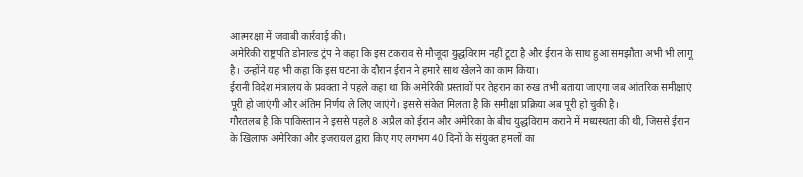आत्मरक्षा में जवाबी कार्रवाई की।
अमेरिकी राष्ट्रपति डोनाल्ड ट्रंप ने कहा कि इस टकराव से मौजूदा युद्धविराम नहीं टूटा है और ईरान के साथ हुआ समझौता अभी भी लागू है। उन्होंने यह भी कहा कि इस घटना के दौरान ईरान ने हमारे साथ खेलने का काम किया।
ईरानी विदेश मंत्रालय के प्रवक्ता ने पहले कहा था कि अमेरिकी प्रस्तावों पर तेहरान का रुख तभी बताया जाएगा जब आंतरिक समीक्षाएं पूरी हो जाएंगी और अंतिम निर्णय ले लिए जाएंगे। इससे संकेत मिलता है कि समीक्षा प्रक्रिया अब पूरी हो चुकी है।
गौरतलब है कि पाकिस्तान ने इससे पहले 8 अप्रैल को ईरान और अमेरिका के बीच युद्धविराम कराने में मध्यस्थता की थी, जिससे ईरान के खिलाफ अमेरिका और इजरायल द्वारा किए गए लगभग 40 दिनों के संयुक्त हमलों का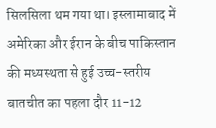सिलसिला थम गया था। इस्लामाबाद में अमेरिका और ईरान के बीच पाकिस्तान की मध्यस्थता से हुई उच्च-स्तरीय बातचीत का पहला दौर 11-12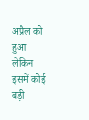अप्रैल को हुआ लेकिन इसमें कोई बड़ी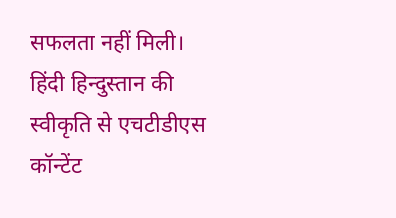सफलता नहीं मिली।
हिंदी हिन्दुस्तान की स्वीकृति से एचटीडीएस कॉन्टेंट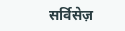सर्विसेज़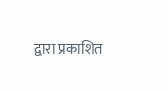द्वारा प्रकाशित